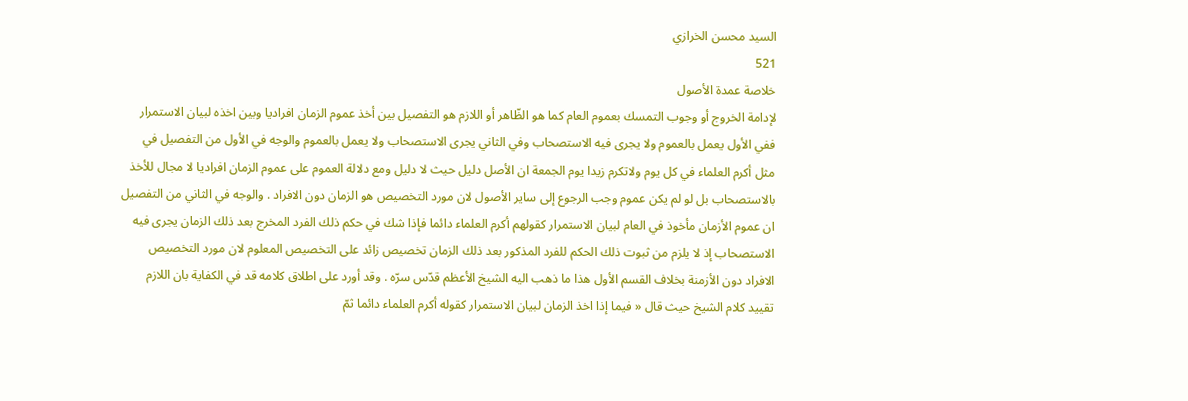السيد محسن الخرازي
521
خلاصة عمدة الأصول
لإدامة الخروج أو وجوب التمسك بعموم العام كما هو الظّاهر أو اللازم هو التفصيل بين أخذ عموم الزمان افراديا وبين اخذه لبيان الاستمرار ففي الأول يعمل بالعموم ولا يجرى فيه الاستصحاب وفي الثاني يجرى الاستصحاب ولا يعمل بالعموم والوجه في الأول من التفصيل في مثل أكرم العلماء في كل يوم ولاتكرم زيدا يوم الجمعة ان الأصل دليل حيث لا دليل ومع دلالة العموم على عموم الزمان افراديا لا مجال للأخذ بالاستصحاب بل لو لم يكن عموم وجب الرجوع إلى ساير الأصول لان مورد التخصيص هو الزمان دون الافراد . والوجه في الثاني من التفصيل ان عموم الأزمان مأخوذ في العام لبيان الاستمرار كقولهم أكرم العلماء دائما فإذا شك في حكم ذلك الفرد المخرج بعد ذلك الزمان يجرى فيه الاستصحاب إذ لا يلزم من ثبوت ذلك الحكم للفرد المذكور بعد ذلك الزمان تخصيص زائد على التخصيص المعلوم لان مورد التخصيص الافراد دون الأزمنة بخلاف القسم الأول هذا ما ذهب اليه الشيخ الأعظم قدّس سرّه . وقد أورد على اطلاق كلامه قد في الكفاية بان اللازم تقييد كلام الشيخ حيث قال « فيما إذا اخذ الزمان لبيان الاستمرار كقوله أكرم العلماء دائما ثمّ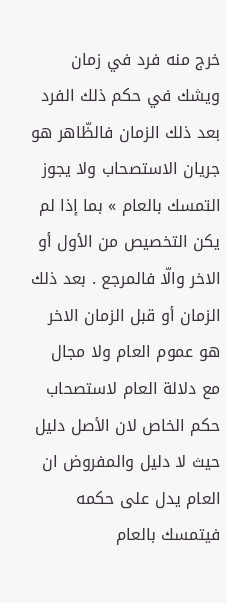خرج منه فرد في زمان ويشك في حكم ذلك الفرد بعد ذلك الزمان فالظّاهر هو جريان الاستصحاب ولا يجوز التمسك بالعام » بما إذا لم يكن التخصيص من الأول أو الاخر والّا فالمرجع . بعد ذلك الزمان أو قبل الزمان الاخر هو عموم العام ولا مجال مع دلالة العام لاستصحاب حكم الخاص لان الأصل دليل حيث لا دليل والمفروض ان العام يدل على حكمه فيتمسك بالعام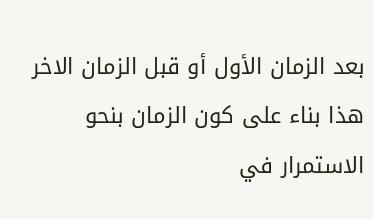بعد الزمان الأول أو قبل الزمان الاخر هذا بناء على كون الزمان بنحو الاستمرار في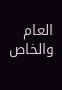العام والخاص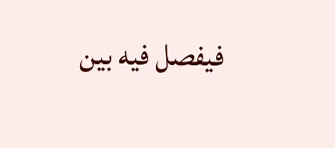فيفصل فيه بين